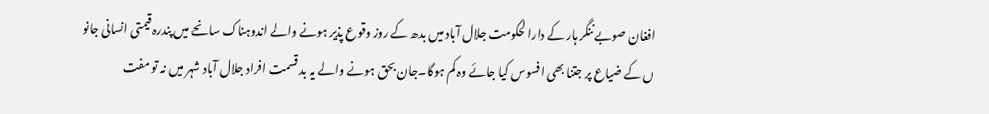افغان صوبے ننگر ہار کے دارا لحکومت جلال آباد میں بدھ کے روز وقوع پذیر ہونے والے اندوہناک سانحے میں پندرہ قیمتی انسانی جانو ں کے ضیاع پر جتنا بھی افسوس کیا جائے وہ کم ہوگا۔جان بحق ہونے والے یہ بد قسمت افراد جلال آباد شہر میں نہ تو مفت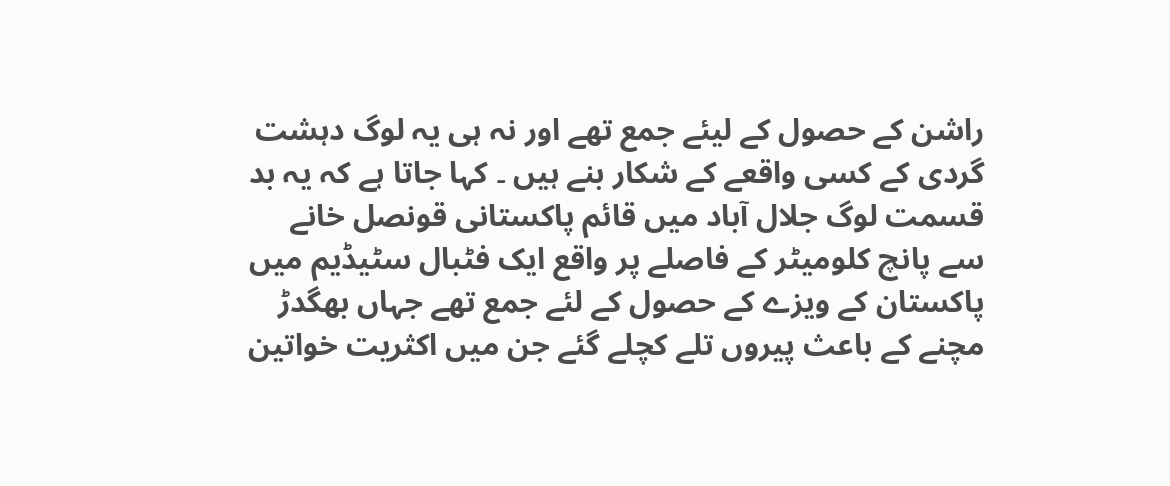راشن کے حصول کے لیئے جمع تھے اور نہ ہی یہ لوگ دہشت گردی کے کسی واقعے کے شکار بنے ہیں ۔ کہا جاتا ہے کہ یہ بد قسمت لوگ جلال آباد میں قائم پاکستانی قونصل خانے سے پانچ کلومیٹر کے فاصلے پر واقع ایک فٹبال سٹیڈیم میں پاکستان کے ویزے کے حصول کے لئے جمع تھے جہاں بھگدڑ مچنے کے باعث پیروں تلے کچلے گئے جن میں اکثریت خواتین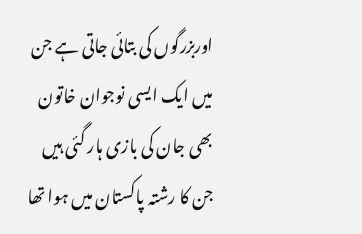اوربزرگوں کی بتائی جاتی ہے جن میں ایک ایسی نوجوان خاتون بھی جان کی بازی ہار گئی ہیں جن کا رشتہ پاکستان میں ہوا تھا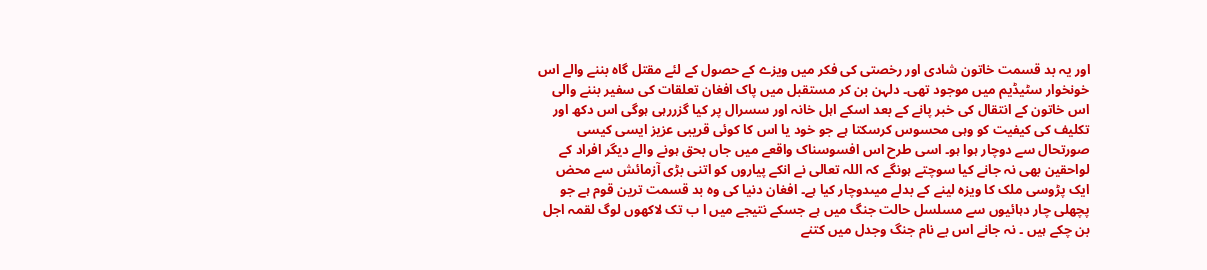اور یہ بد قسمت خاتون شادی اور رخصتی کی فکر میں ویزے کے حصول کے لئے مقتل گاہ بننے والے اس خونخوار سٹیڈیم میں موجود تھی۔ دلہن بن کر مستقبل میں پاک افغان تعلقات کی سفیر بننے والی اس خاتون کے انتقال کی خبر پانے کے بعد اسکے اہل خانہ اور سسرال پر کیا گزررہی ہوگی اس دکھ اور تکلیف کی کیفیت کو وہی محسوس کرسکتا ہے جو خود یا اس کا کوئی قریبی عزیز ایسی کیسی صورتحال سے دوچار ہوا ہو۔ اسی طرح اس افسوسناک واقعے میں جاں بحق ہونے والے دیگر افراد کے لواحقین بھی نہ جانے کیا سوچتے ہونگے کہ اللہ تعالی نے انکے پیاروں کو اتنی بڑی آزمائش سے محض ایک پڑوسی ملک کا ویزہ لینے کے بدلے میںدوچار کیا ہے۔ افغان دنیا کی وہ بد قسمت ترین قوم ہے جو پچھلی چار دہائیوں سے مسلسل حالت جنگ میں ہے جسکے نتیجے میں ا ب تک لاکھوں لوگ لقمہ اجل بن چکے ہیں ۔ نہ جانے اس بے نام جنگ وجدل میں کتنے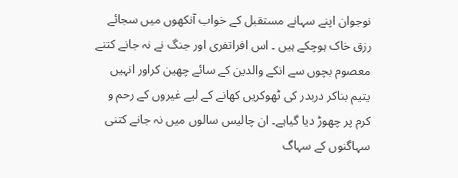نوجوان اپنے سہانے مستقبل کے خواب آنکھوں میں سجائے رزق خاک ہوچکے ہیں ۔ اس افراتفری اور جنگ نے نہ جانے کتنے معصوم بچوں سے انکے والدین کے سائے چھین کراور انہیں یتیم بناکر دربدر کی ٹھوکریں کھانے کے لیے غیروں کے رحم و کرم پر چھوڑ دیا گیاہے۔ ان چالیس سالوں میں نہ جانے کتنی سہاگنوں کے سہاگ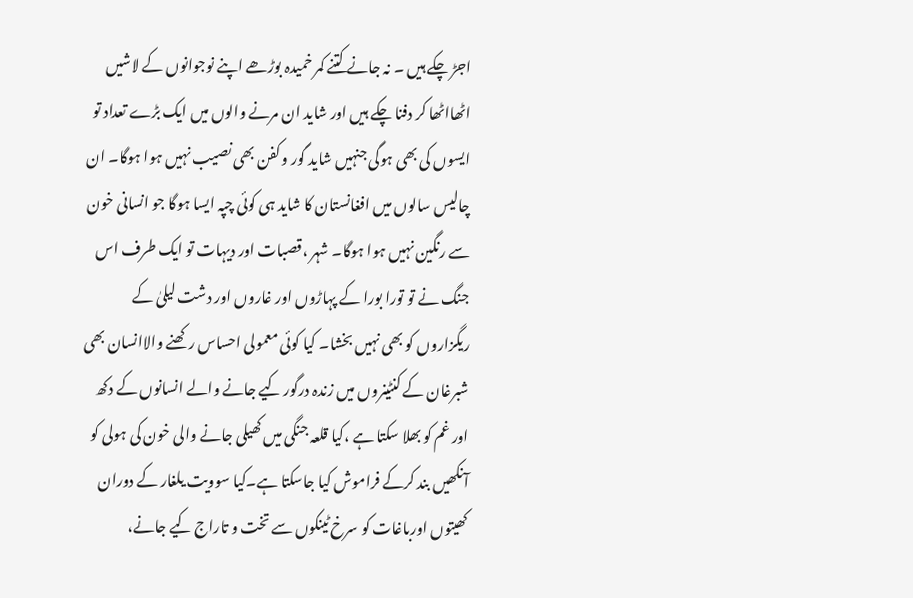اجڑ چکے ہیں ۔ نہ جانے کتنے کمر خمیدہ بوڑھے اپنے نوجوانوں کے لاشیں اٹھااٹھا کر دفنا چکے ہیں اور شاید ان مرنے والوں میں ایک بڑے تعداد تو ایسوں کی بھی ہوگی جنہیں شاید گور و کفن بھی نصیب نہیں ہوا ہوگا۔ ان چالیس سالوں میں افغانستان کا شاید ہی کوئی چپہ ایسا ہوگا جو انسانی خون سے رنگین نہیں ہوا ہوگا۔ شہر ،قصبات اور دیہات تو ایک طرف اس جنگ نے تو تورا بورا کے پہاڑوں اور غاروں اور دشت لیلیٰ کے ریگزاروں کو بھی نہیں بخشا۔ کیا کوئی معمولی احساس رکھنے والاانسان بھی شبرغان کے کنٹینروں میں زندہ درگور کیے جانے والے انسانوں کے دکھ اور غم کو بھلا سکتا ہے ،کیا قلعہ جنگی میں کھیلی جانے والی خون کی ہولی کو آنکھیں بند کرکے فراموش کیا جاسکتا ہے۔کیا سوویت یلغار کے دوران کھیتوں اورباغات کو سرخ ٹینکوں سے تخت و تاراج کیے جانے،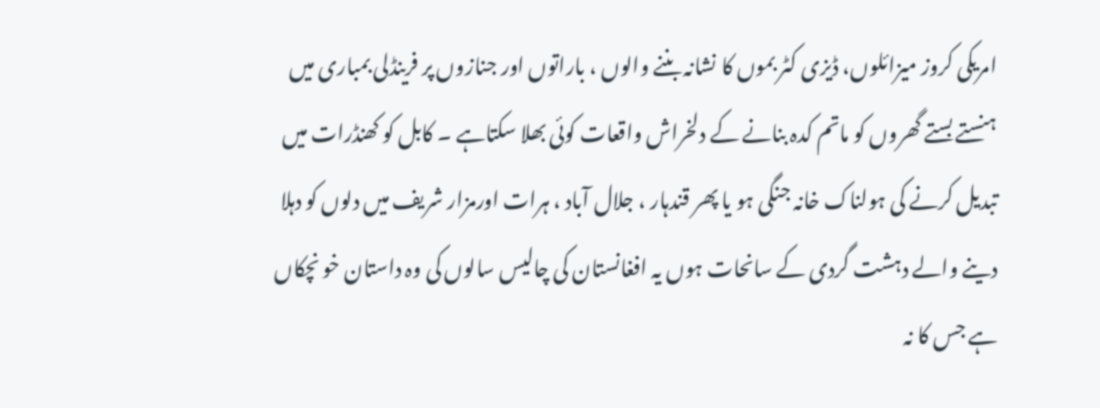امریکی کروز میزائلوں، ڈیزی کٹر بموں کا نشانہ بننے والوں ، باراتوں اور جنازوں پر فرینڈلی بمباری میں ہنستے بستے گھروں کو ماتم کدہ بنانے کے دلخراش واقعات کوئی بھلا سکتاہے ۔ کابل کو کھنڈرات میں تبدیل کرنے کی ہولناک خانہ جنگی ہو یا پھر قندہار ، جلال آباد ، ہرات اورمزار شریف میں دلوں کو دہلا دینے والے دہشت گردی کے سانحات ہوں یہ افغانستان کی چالیس سالوں کی وہ داستان خو نچکاں ہے جس کا نہ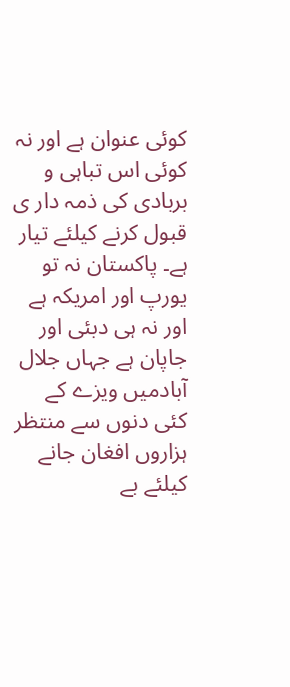کوئی عنوان ہے اور نہ کوئی اس تباہی و بربادی کی ذمہ دار ی قبول کرنے کیلئے تیار ہے۔ پاکستان نہ تو یورپ اور امریکہ ہے اور نہ ہی دبئی اور جاپان ہے جہاں جلال آبادمیں ویزے کے کئی دنوں سے منتظر ہزاروں افغان جانے کیلئے بے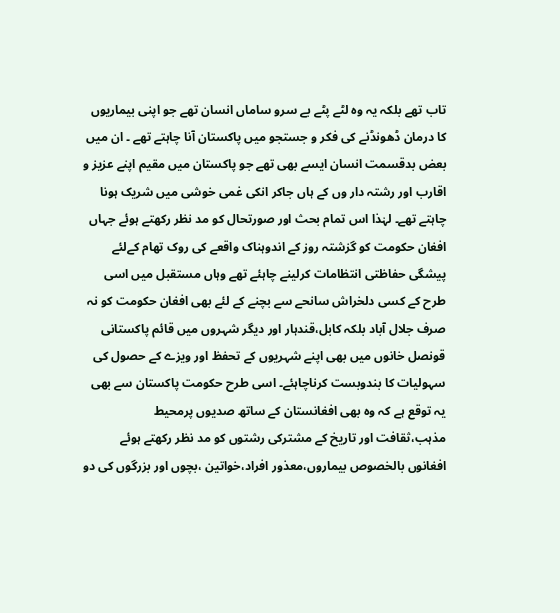تاب تھے بلکہ یہ وہ لٹے پٹے بے سرو ساماں انسان تھے جو اپنی بیماریوں کا درمان ڈھونڈنے کی فکر و جستجو میں پاکستان آنا چاہتے تھے ۔ ان میں بعض بدقسمت انسان ایسے بھی تھے جو پاکستان میں مقیم اپنے عزیز و اقارب اور رشتہ دار وں کے ہاں جاکر انکی غمی خوشی میں شریک ہونا چاہتے تھے۔ لہٰذا اس تمام بحث اور صورتحال کو مد نظر رکھتے ہوئے جہاں افغان حکومت کو گزشتہ روز کے اندوہناک واقعے کی روک تھام کےلئے پیشگی حفاظتی انتظامات کرلینے چاہئے تھے وہاں مستقبل میں اسی طرح کے کسی دلخراش سانحے سے بچنے کے لئے بھی افغان حکومت کو نہ صرف جلال آباد بلکہ کابل،قندہار اور دیگر شہروں میں قائم پاکستانی قونصل خانوں میں بھی اپنے شہریوں کے تحفظ اور ویزے کے حصول کی سہولیات کا بندوبست کرناچاہئے۔ اسی طرح حکومت پاکستان سے بھی یہ توقع ہے کہ وہ بھی افغانستان کے ساتھ صدیوں پرمحیط مذہب،ثقافت اور تاریخ کے مشترکی رشتوں کو مد نظر رکھتے ہوئے افغانوں بالخصوص بیماروں،معذور افراد،خواتین ،بچوں اور بزرگوں کی دو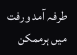طرفہ آمد ورفت میں ہرممکن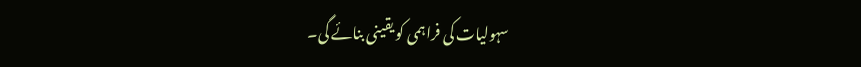سہولیات کی فراہمی کو یقینی بنائے گی۔